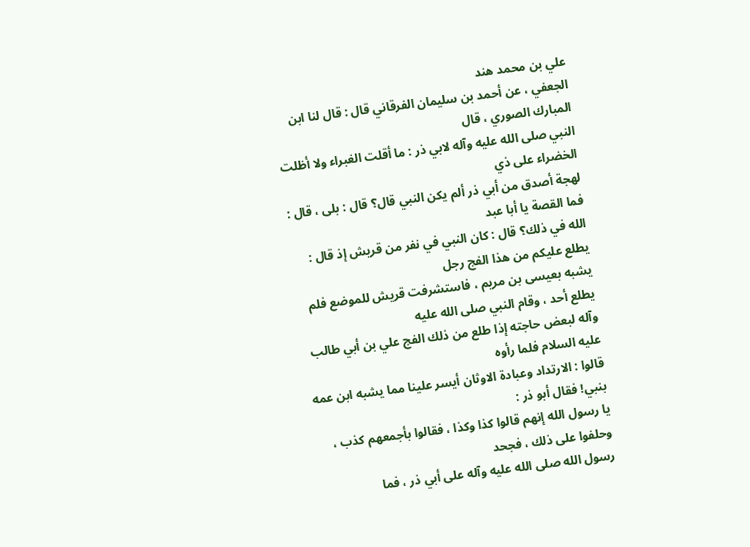علي بن محمد هند
الجعفي ، عن أحمد بن سليمان الفرقاني قال : قال لنا ابن المبارك الصوري ، قال
النبي صلى الله عليه وآله لابي ذر : ما أقلت الغبراء ولا أظلت الخضراء على ذي
لهجة أصدق من أبي ذر ألم يكن النبي قال؟ قال : بلى ، قال : فما القصة يا أبا عبد
الله في ذلك؟ قال : كان النبي في نفر من قريش إذ قال : يطلع عليكم من هذا الفج رجل
يشبه بعيسى بن مريم ، فاستشرفت قريش للموضع فلم يطلع أحد ، وقام النبي صلى الله عليه
وآله لبعض حاجته إذا طلع من ذلك الفج علي بن أبي طالب عليه السلام فلما رأوه
قالوا : الارتداد وعبادة الاوثان أيسر علينا مما يشبه ابن عمه بنبي! فقال أبو ذر :
يا رسول الله إنهم قالوا كذا وكذا ، فقالوا بأجمعهم كذب ، وحلفوا على ذلك ، فجحد
رسول الله صلى الله عليه وآله على أبي ذر ، فما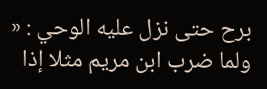برح حتى نزل عليه الوحي : «
ولما ضرب ابن مريم مثلا إذا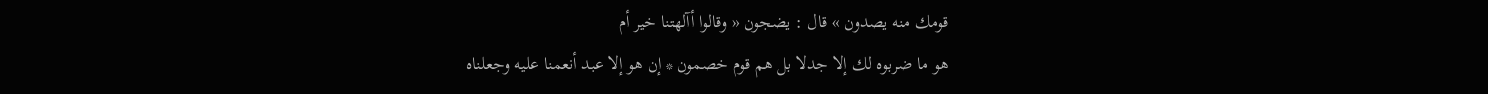قومك منه يصدون » قال : يضجون « وقالوا أآلهتنا خير أم
هو ما ضربوه لك إلا جدلا بل هم قوم خصمون * إن هو إلا عبد أنعمنا عليه وجعلناه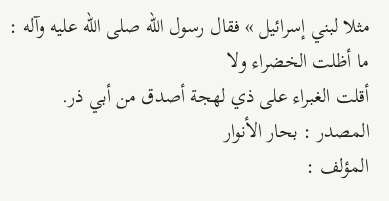مثلا لبني إسرائيل » فقال رسول الله صلى الله عليه وآله : ما أظلت الخضراء ولا
أقلت الغبراء على ذي لهجة أصدق من أبي ذر.
المصدر : بحار الأنوار
المؤلف :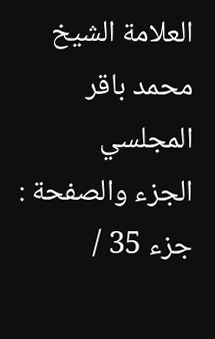العلامة الشيخ محمد باقر المجلسي
الجزء والصفحة : جزء 35 /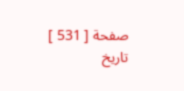صفحة [ 531 ]
تاريخ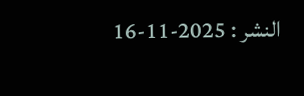النشر : 2025-11-16